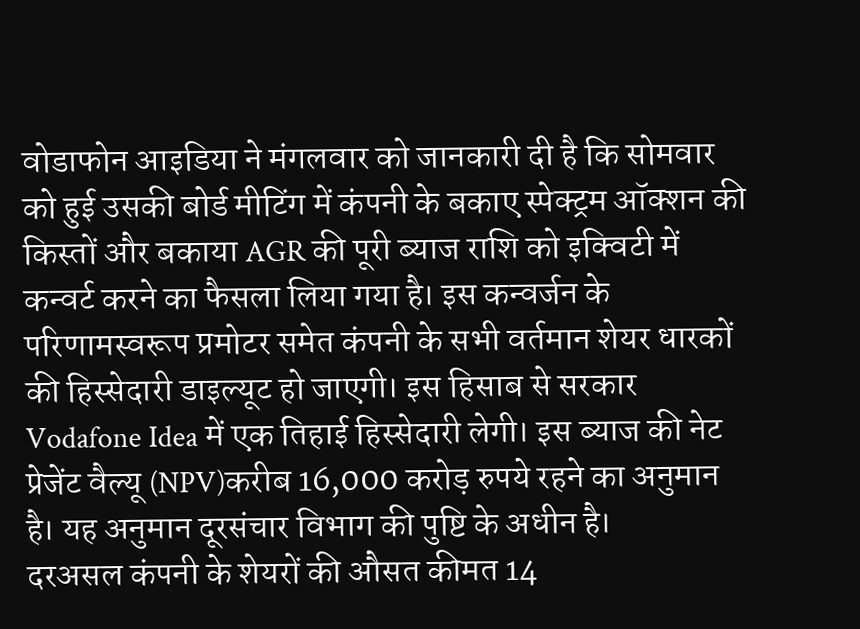वोडाफोन आइडिया ने मंगलवार को जानकारी दी है कि सोमवार को हुई उसकी बोर्ड मीटिंग में कंपनी के बकाए स्पेक्ट्रम ऑक्शन की किस्तों और बकाया AGR की पूरी ब्याज राशि को इक्विटी में कन्वर्ट करने का फैसला लिया गया है। इस कन्वर्जन के परिणामस्वरूप प्रमोटर समेत कंपनी के सभी वर्तमान शेयर धारकों की हिस्सेदारी डाइल्यूट हो जाएगी। इस हिसाब से सरकार Vodafone Idea में एक तिहाई हिस्सेदारी लेगी। इस ब्याज की नेट प्रेजेंट वैल्यू (NPV)करीब 16,000 करोड़ रुपये रहने का अनुमान है। यह अनुमान दूरसंचार विभाग की पुष्टि के अधीन है।
दरअसल कंपनी के शेयरों की औसत कीमत 14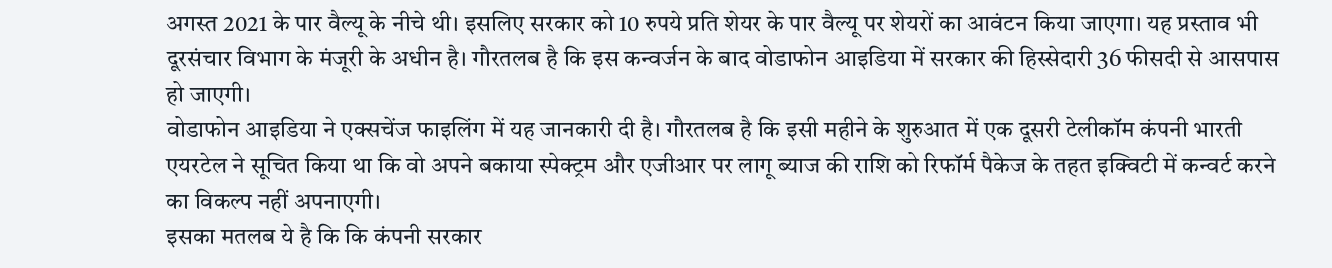अगस्त 2021 के पार वैल्यू के नीचे थी। इसलिए सरकार को 10 रुपये प्रति शेयर के पार वैल्यू पर शेयरों का आवंटन किया जाएगा। यह प्रस्ताव भी दूरसंचार विभाग के मंजूरी के अधीन है। गौरतलब है कि इस कन्वर्जन के बाद वोडाफोन आइडिया में सरकार की हिस्सेदारी 36 फीसदी से आसपास हो जाएगी।
वोडाफोन आइडिया ने एक्सचेंज फाइलिंग में यह जानकारी दी है। गौरतलब है कि इसी महीने के शुरुआत में एक दूसरी टेलीकॉम कंपनी भारती एयरटेल ने सूचित किया था कि वो अपने बकाया स्पेक्ट्रम और एजीआर पर लागू ब्याज की राशि को रिफॉर्म पैकेज के तहत इक्विटी में कन्वर्ट करने का विकल्प नहीं अपनाएगी।
इसका मतलब ये है कि कि कंपनी सरकार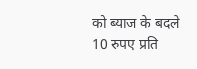को ब्याज के बदले 10 रुपए प्रति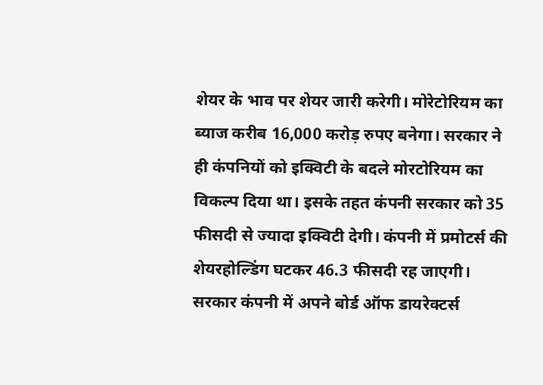शेयर के भाव पर शेयर जारी करेगी। मोरेटोरियम का ब्याज करीब 16,000 करोड़ रुपए बनेगा। सरकार ने ही कंपनियों को इक्विटी के बदले मोरटोरियम का विकल्प दिया था। इसके तहत कंपनी सरकार को 35 फीसदी से ज्यादा इक्विटी देगी। कंपनी में प्रमोटर्स की शेयरहोल्डिंग घटकर 46.3 फीसदी रह जाएगी। सरकार कंपनी में अपने बोर्ड ऑफ डायरेक्टर्स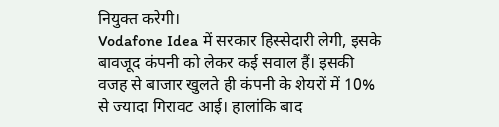नियुक्त करेगी।
Vodafone Idea में सरकार हिस्सेदारी लेगी, इसके बावजूद कंपनी को लेकर कई सवाल हैं। इसकी वजह से बाजार खुलते ही कंपनी के शेयरों में 10% से ज्यादा गिरावट आई। हालांकि बाद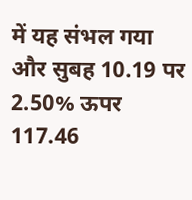में यह संभल गया और सुबह 10.19 पर 2.50% ऊपर 117.46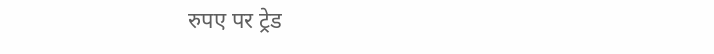रुपए पर ट्रेड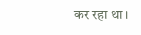कर रहा था।